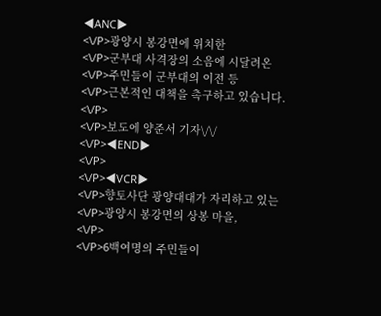◀ANC▶
<\/P>광양시 봉강면에 위치한
<\/P>군부대 사격장의 소음에 시달려온
<\/P>주민들이 군부대의 이전 등
<\/P>근본적인 대책을 촉구하고 있습니다.
<\/P>
<\/P>보도에 양준서 기자\/\/
<\/P>◀END▶
<\/P>
<\/P>◀VCR▶
<\/P>향토사단 광양대대가 자리하고 있는
<\/P>광양시 봉강면의 상봉 마을,
<\/P>
<\/P>6백여명의 주민들이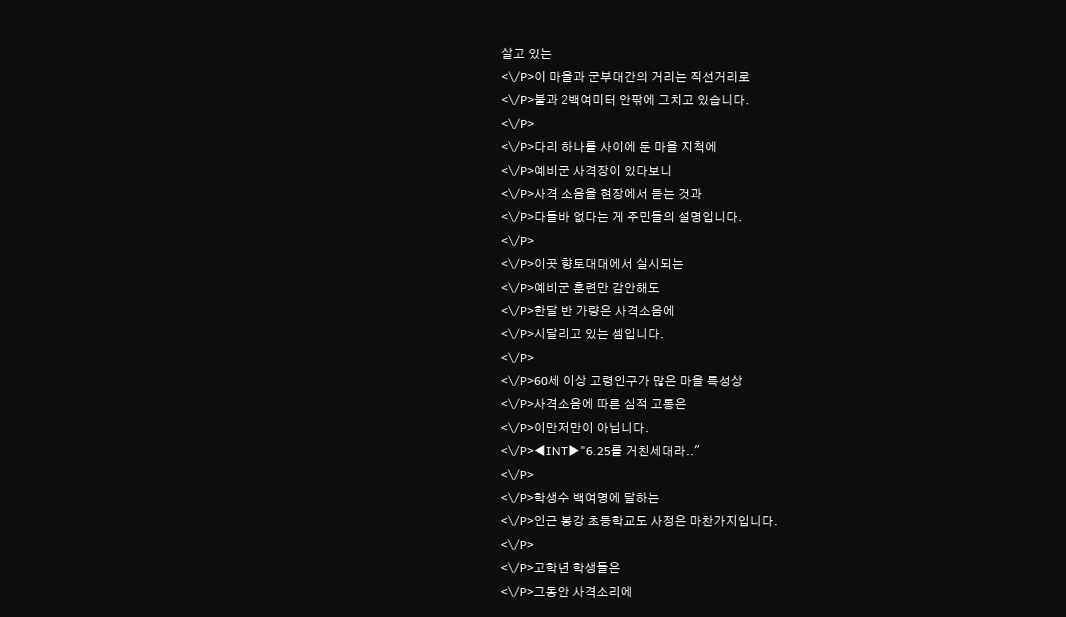살고 있는
<\/P>이 마을과 군부대간의 거리는 직선거리로
<\/P>불과 2백여미터 안팎에 그치고 있습니다.
<\/P>
<\/P>다리 하나를 사이에 둔 마을 지척에
<\/P>예비군 사격장이 있다보니
<\/P>사격 소음을 현장에서 듣는 것과
<\/P>다들바 없다는 게 주민들의 설명입니다.
<\/P>
<\/P>이곳 향토대대에서 실시되는
<\/P>예비군 훈련만 감안해도
<\/P>한달 반 가량은 사격소음에
<\/P>시달리고 있는 셈입니다.
<\/P>
<\/P>60세 이상 고령인구가 많은 마을 특성상
<\/P>사격소음에 따른 심적 고통은
<\/P>이만저만이 아닙니다.
<\/P>◀INT▶"6.25를 거친세대라.."
<\/P>
<\/P>학생수 백여명에 달하는
<\/P>인근 봉강 초등학교도 사정은 마찬가지입니다.
<\/P>
<\/P>고학년 학생들은
<\/P>그동안 사격소리에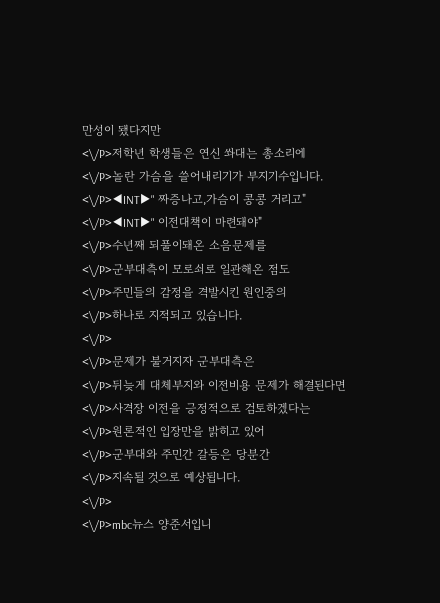만성이 됐다지만
<\/P>저학년 학생들은 연신 쏴대는 총소리에
<\/P>놀란 가슴을 쓸어내리기가 부지기수입니다.
<\/P>◀INT▶" 짜증나고,가슴이 콩콩 거리고"
<\/P>◀INT▶" 이전대책이 마련돼야"
<\/P>수년째 되풀이돼온 소음문제를
<\/P>군부대측이 모로쇠로 일관해온 점도
<\/P>주민들의 감정을 격발시킨 원인중의
<\/P>하나로 지적되고 있습니다.
<\/P>
<\/P>문제가 불거지자 군부대측은
<\/P>뒤늦게 대체부지와 이전비용 문제가 해결된다면
<\/P>사격장 이전을 긍정적으로 검토하겠다는
<\/P>원론적인 입장만을 밝히고 있어
<\/P>군부대와 주민간 갈등은 당분간
<\/P>지속될 것으로 예상됩니다.
<\/P>
<\/P>mbc뉴스 양준서입니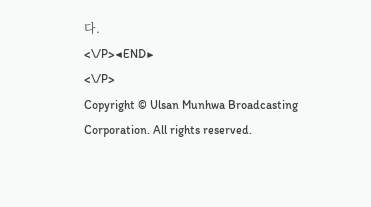다.
<\/P>◀END▶
<\/P>
Copyright © Ulsan Munhwa Broadcasting Corporation. All rights reserved.